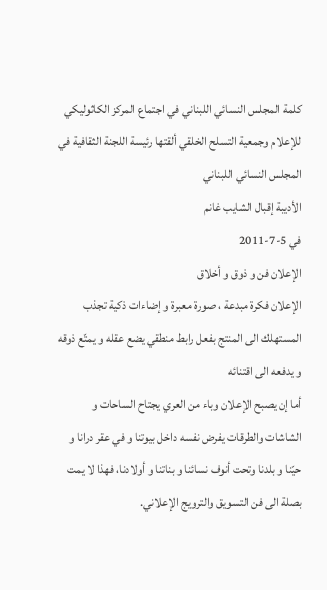كلمة المجلس النسائي اللبناني في اجتماع المركز الكاثوليكي للإعلام وجمعية التسلح الخلقي ألقتها رئيسة اللجنة الثقافية في المجلس النسائي اللبناني
الأديبة إقبال الشايب غانم
في 5-7-2011
الإعلان فن و ذوق و أخلاق
الإعلان فكرة مبدعة ، صورة معبرة و إضاءات ذكية تجذب المستهلك الى المنتج بفعل رابط منطقي يضع عقله و يمتّع ذوقه و يدفعه الى اقتنائه
أما إن يصبح الإعلان وباء من العري يجتاح الساحات و الشاشات والطرقات يفرض نفسه داخل بيوتنا و في عقر درانا و حيّنا و بلدنا وتحت أنوف نسائنا و بناتنا و أولادنا، فهذا لا يمت بصلة الى فن التسويق والترويج الإعلاني.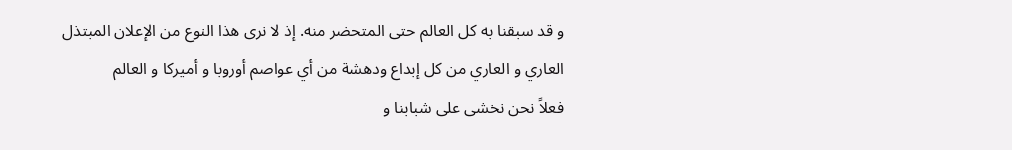و قد سبقنا به كل العالم حتى المتحضر منه. إذ لا نرى هذا النوع من الإعلان المبتذل العاري و العاري من كل إبداع ودهشة من أي عواصم أوروبا و أميركا و العالم
فعلاً نحن نخشى على شبابنا و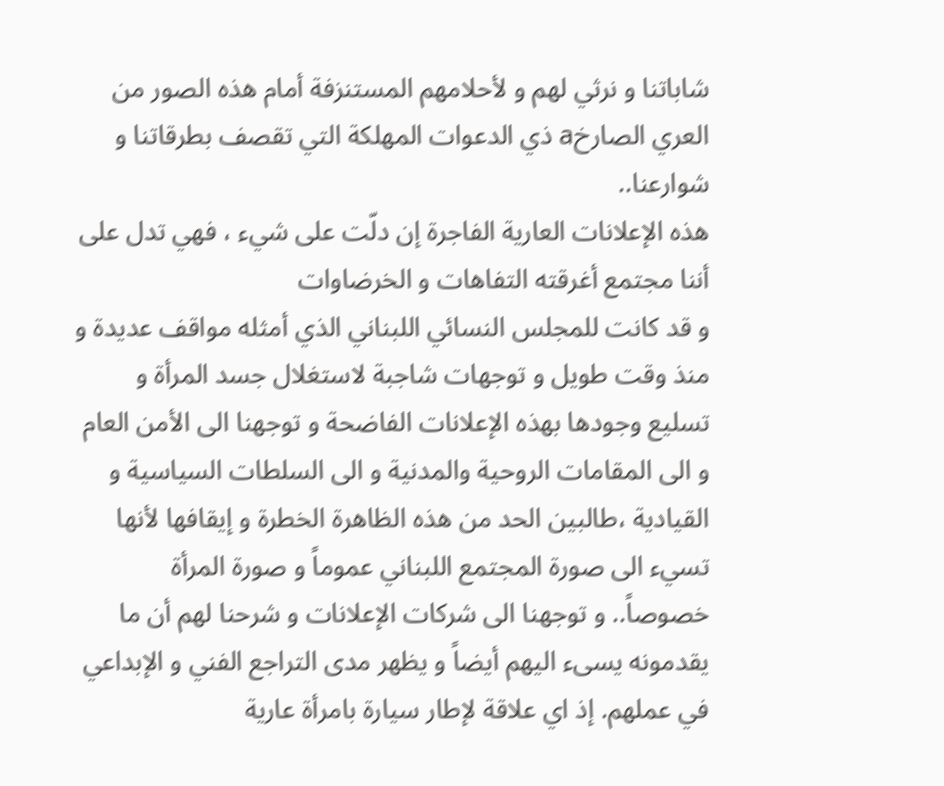شاباتنا و نرثي لهم و لأحلامهم المستنزفة أمام هذه الصور من العري الصارخa ذي الدعوات المهلكة التي تقصف بطرقاتنا و شوارعنا..
هذه الإعلانات العارية الفاجرة إن دلّت على شيء ، فهي تدل على أننا مجتمع أغرقته التفاهات و الخرضاوات
و قد كانت للمجلس النسائي اللبناني الذي أمثله مواقف عديدة و منذ وقت طويل و توجهات شاجبة لاستغلال جسد المرأة و تسليع وجودها بهذه الإعلانات الفاضحة و توجهنا الى الأمن العام و الى المقامات الروحية والمدنية و الى السلطات السياسية و القيادية ،طالبين الحد من هذه الظاهرة الخطرة و إيقافها لأنها تسيء الى صورة المجتمع اللبناني عموماً و صورة المرأة خصوصاً.. و توجهنا الى شركات الإعلانات و شرحنا لهم أن ما يقدمونه يسىء اليهم أيضاً و يظهر مدى التراجع الفني و الإبداعي في عملهم. إذ اي علاقة لإطار سيارة بامرأة عارية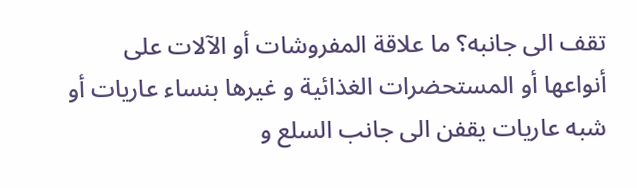تقف الى جانبه؟ ما علاقة المفروشات أو الآلات على أنواعها أو المستحضرات الغذائية و غيرها بنساء عاريات أو شبه عاريات يقفن الى جانب السلع و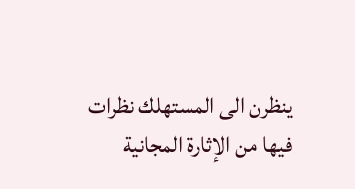ينظرن الى المستهلك نظرات فيها من الإثارة المجانية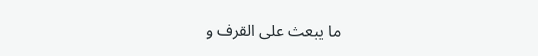ما يبعث على القرف و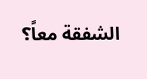الشفقة معاً؟